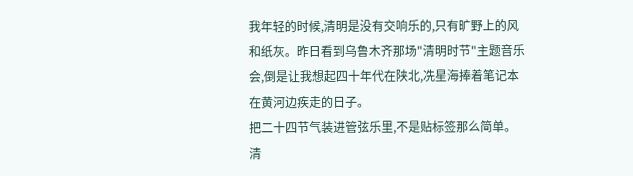我年轻的时候,清明是没有交响乐的,只有旷野上的风和纸灰。昨日看到乌鲁木齐那场"清明时节"主题音乐会,倒是让我想起四十年代在陕北,冼星海捧着笔记本在黄河边疾走的日子。
把二十四节气装进管弦乐里,不是贴标签那么简单。清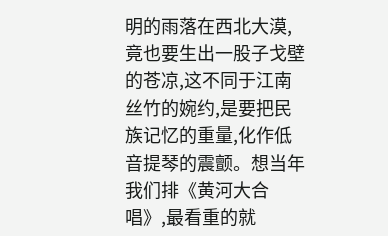明的雨落在西北大漠,竟也要生出一股子戈壁的苍凉,这不同于江南丝竹的婉约,是要把民族记忆的重量,化作低音提琴的震颤。想当年我们排《黄河大合唱》,最看重的就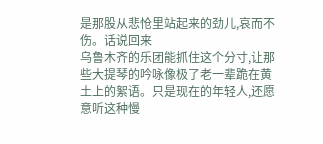是那股从悲怆里站起来的劲儿,哀而不伤。话说回来
乌鲁木齐的乐团能抓住这个分寸,让那些大提琴的吟咏像极了老一辈跪在黄土上的絮语。只是现在的年轻人,还愿意听这种慢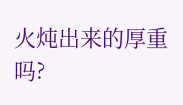火炖出来的厚重吗?